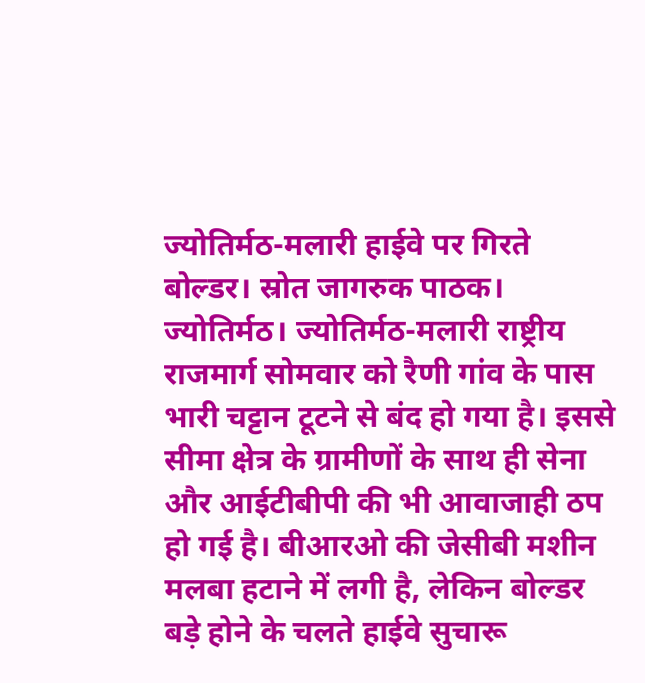ज्योतिर्मठ-मलारी हाईवे पर गिरते बोल्डर। स्रोत जागरुक पाठक।
ज्योतिर्मठ। ज्योतिर्मठ-मलारी राष्ट्रीय राजमार्ग सोमवार को रैणी गांव के पास भारी चट्टान टूटने से बंद हो गया है। इससे सीमा क्षेत्र के ग्रामीणों के साथ ही सेना और आईटीबीपी की भी आवाजाही ठप हो गई है। बीआरओ की जेसीबी मशीन मलबा हटाने में लगी है, लेकिन बोल्डर बड़े होने के चलते हाईवे सुचारू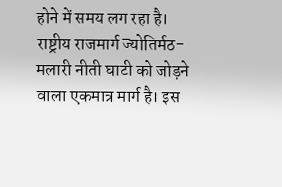होने में समय लग रहा है।
राष्ट्रीय राजमार्ग ज्योतिर्मठ-मलारी नीती घाटी को जोड़ने वाला एकमात्र मार्ग है। इस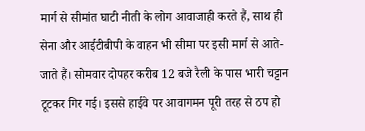मार्ग से सीमांत घाटी नीती के लोग आवाजाही करते हैं, साथ ही सेना और आईटीबीपी के वाहन भी सीमा पर इसी मार्ग से आते-जाते हैं। सोमवार दोपहर करीब 12 बजे रैली के पास भारी चट्टान टूटकर गिर गई। इससे हाईवे पर आवागमन पूरी तरह से ठप हो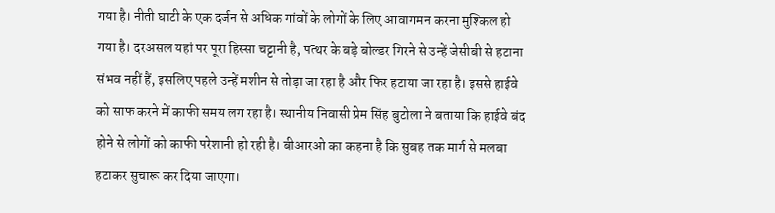गया है। नीती घाटी के एक दर्जन से अधिक गांवों के लोगों के लिए आवागमन करना मुश्किल हो गया है। दरअसल यहां पर पूरा हिस्सा चट्टानी है, पत्थर के बड़े बोल्डर गिरने से उन्हें जेसीबी से हटाना संभव नहीं हैं, इसलिए पहले उन्हें मशीन से तोड़ा जा रहा है और फिर हटाया जा रहा है। इससे हाईवे को साफ करने में काफी समय लग रहा है। स्थानीय निवासी प्रेम सिंह बुटोला ने बताया कि हाईवे बंद होने से लोगों को काफी परेशानी हो रही है। बीआरओ का कहना है कि सुबह तक मार्ग से मलबा हटाकर सुचारू कर दिया जाएगा।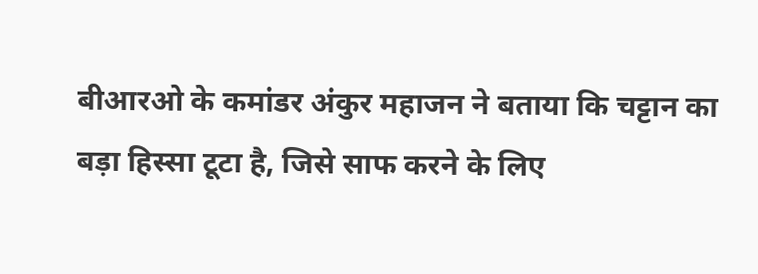बीआरओ के कमांडर अंकुर महाजन ने बताया कि चट्टान का बड़ा हिस्सा टूटा है, जिसे साफ करने के लिए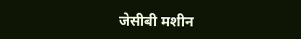जेसीबी मशीन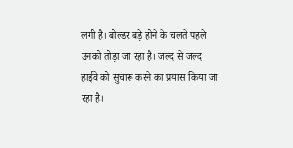लगी है। बोल्डर बड़े होने के चलते पहले उनको तोड़ा जा रहा है। जल्द से जल्द हाईवे को सुचारू करने का प्रयास किया जा रहा है।